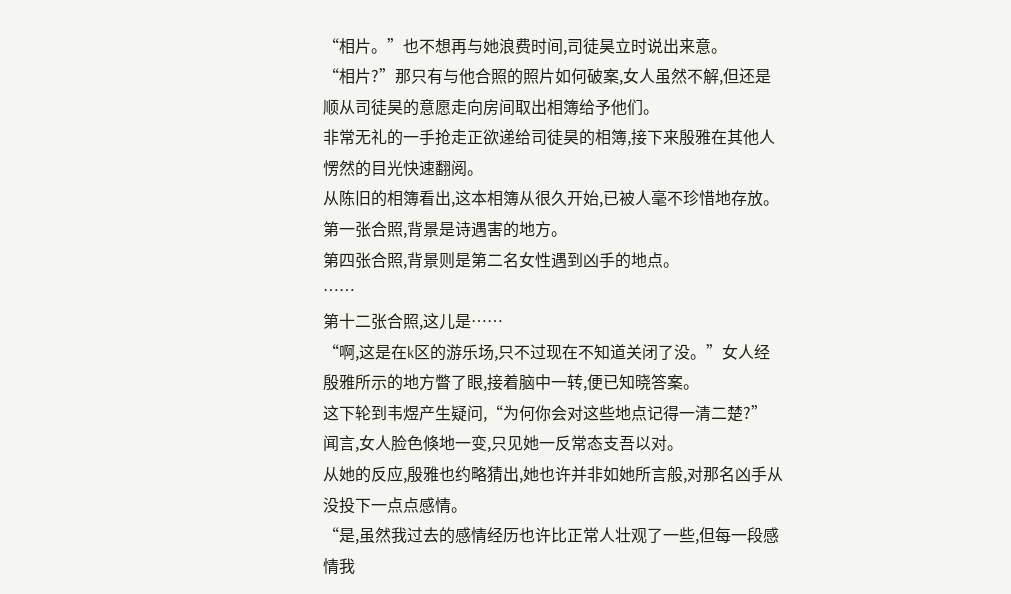“相片。”也不想再与她浪费时间,司徒昊立时说出来意。
“相片?”那只有与他合照的照片如何破案,女人虽然不解,但还是顺从司徒昊的意愿走向房间取出相簿给予他们。
非常无礼的一手抢走正欲递给司徒昊的相簿,接下来殷雅在其他人愣然的目光快速翻阅。
从陈旧的相簿看出,这本相簿从很久开始,已被人毫不珍惜地存放。
第一张合照,背景是诗遇害的地方。
第四张合照,背景则是第二名女性遇到凶手的地点。
……
第十二张合照,这儿是……
“啊,这是在k区的游乐场,只不过现在不知道关闭了没。”女人经殷雅所示的地方瞥了眼,接着脑中一转,便已知晓答案。
这下轮到韦煜产生疑问,“为何你会对这些地点记得一清二楚?”
闻言,女人脸色倏地一变,只见她一反常态支吾以对。
从她的反应,殷雅也约略猜出,她也许并非如她所言般,对那名凶手从没投下一点点感情。
“是,虽然我过去的感情经历也许比正常人壮观了一些,但每一段感情我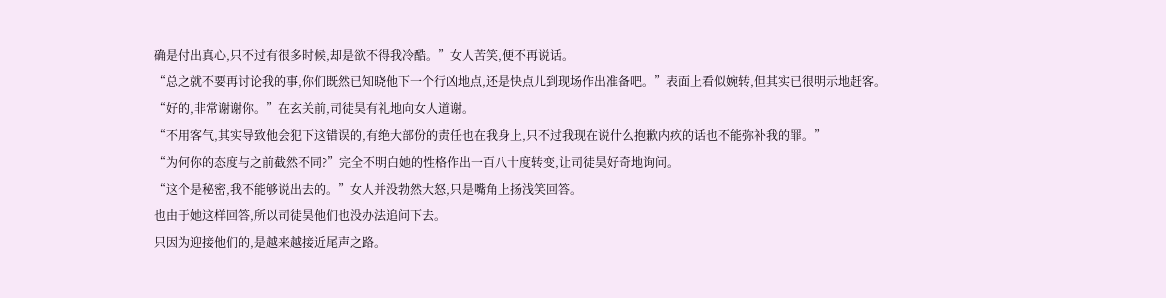确是付出真心,只不过有很多时候,却是欲不得我冷酷。”女人苦笑,便不再说话。
“总之就不要再讨论我的事,你们既然已知晓他下一个行凶地点,还是快点儿到现场作出准备吧。”表面上看似婉转,但其实已很明示地赶客。
“好的,非常谢谢你。”在玄关前,司徒昊有礼地向女人道谢。
“不用客气,其实导致他会犯下这错误的,有绝大部份的责任也在我身上,只不过我现在说什么抱歉内疚的话也不能弥补我的罪。”
“为何你的态度与之前截然不同?”完全不明白她的性格作出一百八十度转变,让司徒昊好奇地询问。
“这个是秘密,我不能够说出去的。”女人并没勃然大怒,只是嘴角上扬浅笑回答。
也由于她这样回答,所以司徒昊他们也没办法追问下去。
只因为迎接他们的,是越来越接近尾声之路。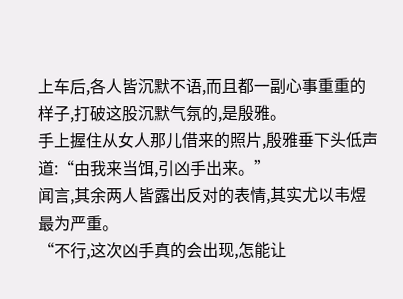上车后,各人皆沉默不语,而且都一副心事重重的样子,打破这股沉默气氛的,是殷雅。
手上握住从女人那儿借来的照片,殷雅垂下头低声道:“由我来当饵,引凶手出来。”
闻言,其余两人皆露出反对的表情,其实尤以韦煜最为严重。
“不行,这次凶手真的会出现,怎能让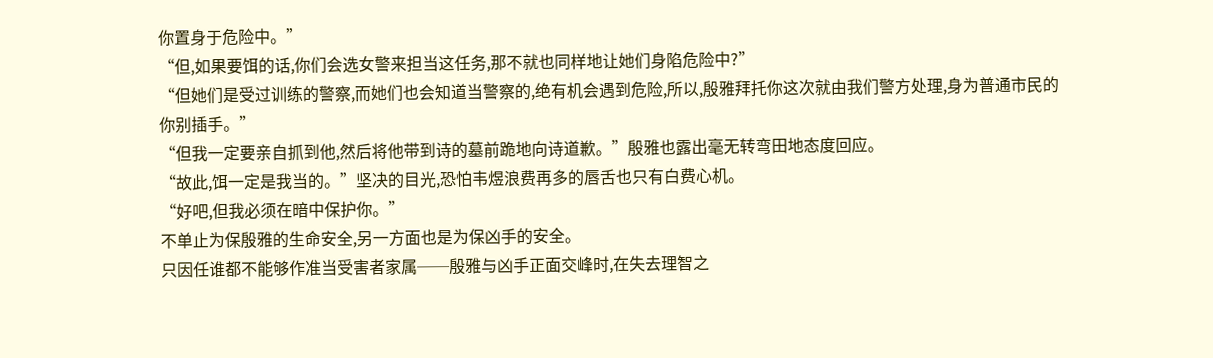你置身于危险中。”
“但,如果要饵的话,你们会选女警来担当这任务,那不就也同样地让她们身陷危险中?”
“但她们是受过训练的警察,而她们也会知道当警察的,绝有机会遇到危险,所以,殷雅拜托你这次就由我们警方处理,身为普通市民的你别插手。”
“但我一定要亲自抓到他,然后将他带到诗的墓前跪地向诗道歉。”殷雅也露出毫无转弯田地态度回应。
“故此,饵一定是我当的。”坚决的目光,恐怕韦煜浪费再多的唇舌也只有白费心机。
“好吧,但我必须在暗中保护你。”
不单止为保殷雅的生命安全,另一方面也是为保凶手的安全。
只因任谁都不能够作准当受害者家属──殷雅与凶手正面交峰时,在失去理智之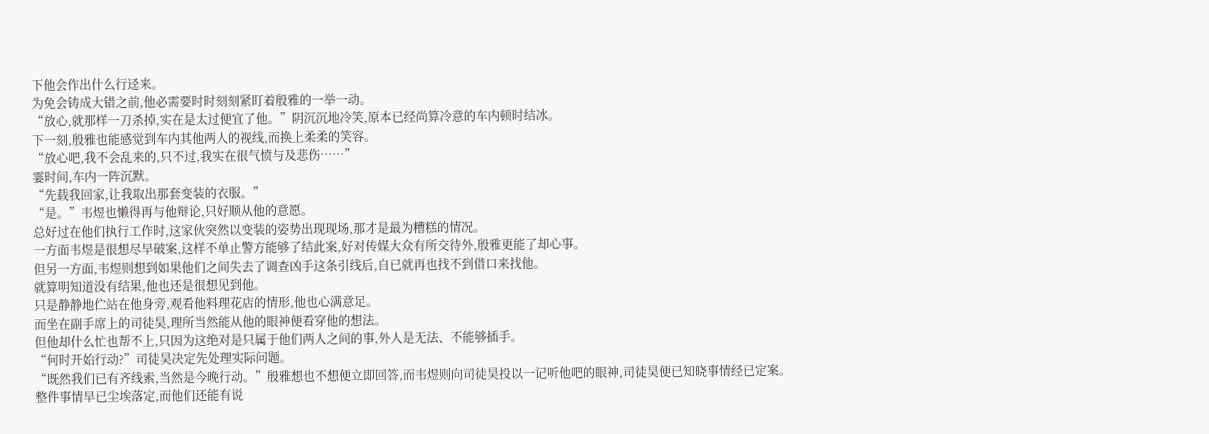下他会作出什么行迳来。
为免会铸成大错之前,他必需要时时刻刻紧盯着殷雅的一举一动。
“放心,就那样一刀杀掉,实在是太过便宜了他。”阴沉沉地冷笑,原本已经尚算冷意的车内顿时结冰。
下一刻,殷雅也能感觉到车内其他两人的视线,而换上柔柔的笑容。
“放心吧,我不会乱来的,只不过,我实在很气愤与及悲伤……”
霎时间,车内一阵沉默。
“先载我回家,让我取出那套变装的衣服。”
“是。”韦煜也懒得再与他辩论,只好顺从他的意愿。
总好过在他们执行工作时,这家伙突然以变装的姿势出现现场,那才是最为糟糕的情况。
一方面韦煜是很想尽早破案,这样不单止警方能够了结此案,好对传媒大众有所交待外,殷雅更能了却心事。
但另一方面,韦煜则想到如果他们之间失去了调查凶手这条引线后,自已就再也找不到借口来找他。
就算明知道没有结果,他也还是很想见到他。
只是静静地伫站在他身旁,观看他料理花店的情形,他也心满意足。
而坐在副手席上的司徒昊,理所当然能从他的眼神便看穿他的想法。
但他却什么忙也帮不上,只因为这绝对是只属于他们两人之间的事,外人是无法、不能够插手。
“何时开始行动?”司徒昊决定先处理实际问题。
“既然我们已有齐线索,当然是今晚行动。”殷雅想也不想便立即回答,而韦煜则向司徒昊投以一记听他吧的眼神,司徒昊便已知晓事情经已定案。
整件事情早已尘埃落定,而他们还能有说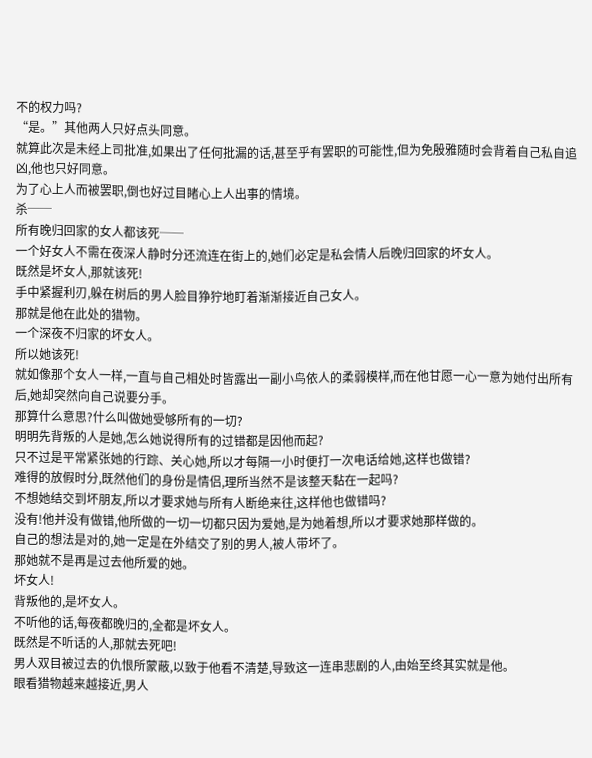不的权力吗?
“是。”其他两人只好点头同意。
就算此次是未经上司批准,如果出了任何批漏的话,甚至乎有罢职的可能性,但为免殷雅随时会背着自己私自追凶,他也只好同意。
为了心上人而被罢职,倒也好过目睹心上人出事的情境。
杀──
所有晚归回家的女人都该死──
一个好女人不需在夜深人静时分还流连在街上的,她们必定是私会情人后晚归回家的坏女人。
既然是坏女人,那就该死!
手中紧握利刃,躲在树后的男人脸目狰狞地盯着渐渐接近自己女人。
那就是他在此处的猎物。
一个深夜不归家的坏女人。
所以她该死!
就如像那个女人一样,一直与自己相处时皆露出一副小鸟依人的柔弱模样,而在他甘愿一心一意为她付出所有后,她却突然向自己说要分手。
那算什么意思?什么叫做她受够所有的一切?
明明先背叛的人是她,怎么她说得所有的过错都是因他而起?
只不过是平常紧张她的行踪、关心她,所以才每隔一小时便打一次电话给她,这样也做错?
难得的放假时分,既然他们的身份是情侣,理所当然不是该整天黏在一起吗?
不想她结交到坏朋友,所以才要求她与所有人断绝来往,这样他也做错吗?
没有!他并没有做错,他所做的一切一切都只因为爱她,是为她着想,所以才要求她那样做的。
自己的想法是对的,她一定是在外结交了别的男人,被人带坏了。
那她就不是再是过去他所爱的她。
坏女人!
背叛他的,是坏女人。
不听他的话,每夜都晚归的,全都是坏女人。
既然是不听话的人,那就去死吧!
男人双目被过去的仇恨所蒙蔽,以致于他看不清楚,导致这一连串悲剧的人,由始至终其实就是他。
眼看猎物越来越接近,男人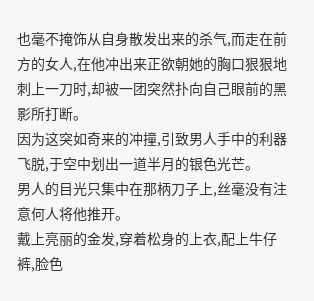也毫不掩饰从自身散发出来的杀气,而走在前方的女人,在他冲出来正欲朝她的胸口狠狠地刺上一刀时,却被一团突然扑向自己眼前的黑影所打断。
因为这突如奇来的冲撞,引致男人手中的利器飞脱,于空中划出一道半月的银色光芒。
男人的目光只集中在那柄刀子上,丝毫没有注意何人将他推开。
戴上亮丽的金发,穿着松身的上衣,配上牛仔裤,脸色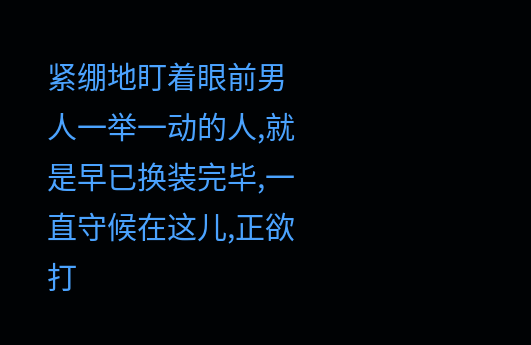紧绷地盯着眼前男人一举一动的人,就是早已换装完毕,一直守候在这儿,正欲打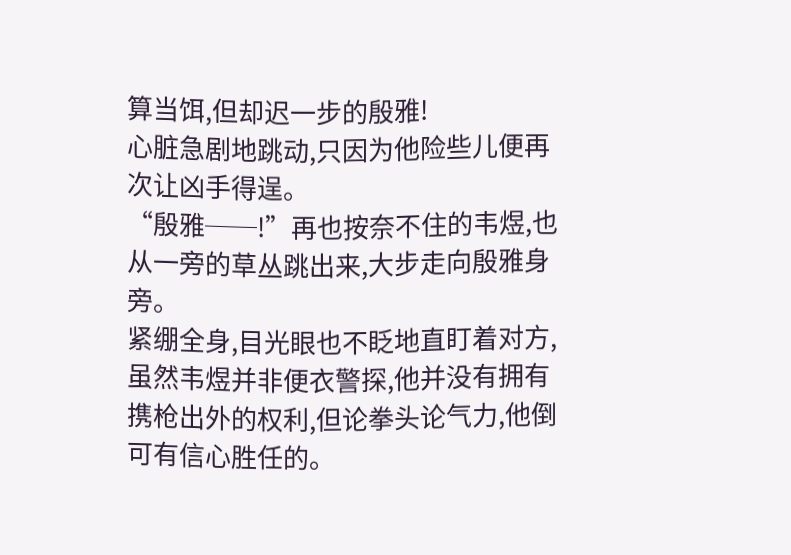算当饵,但却迟一步的殷雅!
心脏急剧地跳动,只因为他险些儿便再次让凶手得逞。
“殷雅──!”再也按奈不住的韦煜,也从一旁的草丛跳出来,大步走向殷雅身旁。
紧绷全身,目光眼也不眨地直盯着对方,虽然韦煜并非便衣警探,他并没有拥有携枪出外的权利,但论拳头论气力,他倒可有信心胜任的。